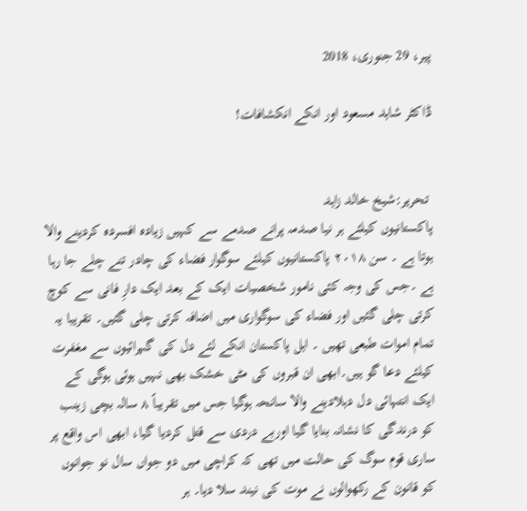پیر، 29 جنوری، 2018

ڈاکٹر شاہد مسعود اور انکے انکشافات!


 تحریر:شیخ خالد زاہد
پاکستانیوں کیلئے ہر نیا صدمہ پرانے صدمے سے کہیں زیادہ افسردہ کردینے والا ہوتا ہے ۔ سن ۲۰۱۸ پاکستانیوں کیلئے سوگوار فضاء کی چادر تنے چلے جا رہا ہے ۔جس کی وجہ کئی نامور شخصیات ایک کے بعد ایک دارِ فانی سے کوچ کرتی چلی گئیں اور فضاء کی سوگواری میں اضافہ کرتی چلی گئیں۔ تقریبا یہ تمام اموات طبعی تھیں ۔ اہل پاکستان انکے لئے دل کی گہرائیوں سے مغفرت کیلئے دعا گو ہیں۔ابھی ان قبروں کی مٹی خشک بھی نہیں ہوئی ہوگی کے ایک انتہائی دل دہلادینے والا سانحہ ہوگیا جس میں تقریباً ۸ سالہ بچی زینب کو درندگی کا نشانہ بنایا گیا اوربے دردی سے قتل کردیا گیا، ابھی اس واقع پر ساری قوم سوگ کی حالت میں تھی کہ کراچی میں دو جواں سال نو جوانوں کو قانون کے رکھوالوں نے موت کی نیند سلا دیا۔ ہر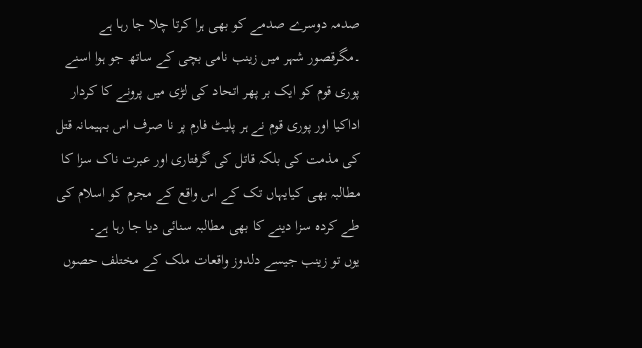صدمہ دوسرے صدمے کو بھی ہرا کرتا چلا جا رہا ہے ۔مگرقصور شہر میں زینب نامی بچی کے ساتھ جو ہوا اسنے پوری قوم کو ایک بر پھر اتحاد کی لڑی میں پرونے کا کردار اداکیا اور پوری قوم نے ہر پلیٹ فارم پر نا صرف اس بہیمانہ قتل کی مذمت کی بلکہ قاتل کی گرفتاری اور عبرت ناک سزا کا مطالبہ بھی کیایہاں تک کے اس واقع کے مجرم کو اسلام کی طے کردہ سزا دینے کا بھی مطالبہ سنائی دیا جا رہا ہے۔
یوں تو زینب جیسے دلدوز واقعات ملک کے مختلف حصوں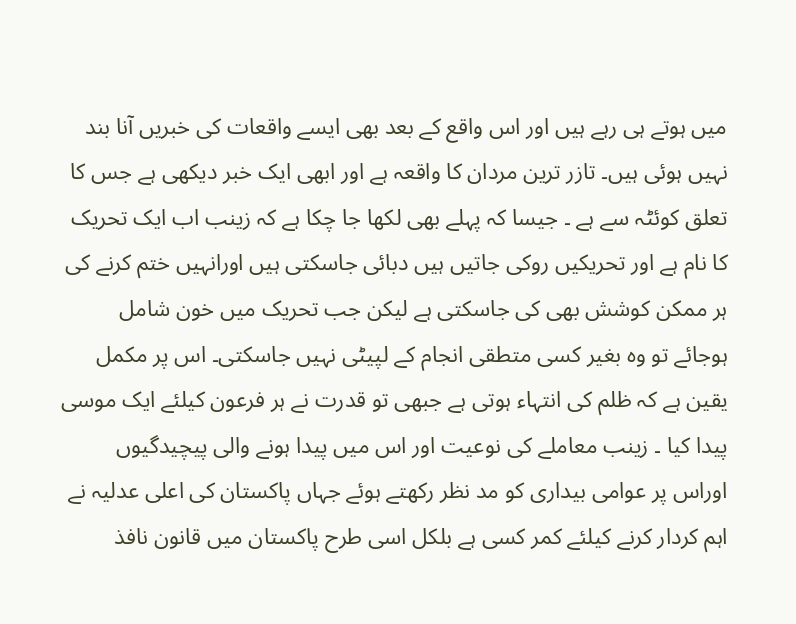میں ہوتے ہی رہے ہیں اور اس واقع کے بعد بھی ایسے واقعات کی خبریں آنا بند نہیں ہوئی ہیں۔ تازر ترین مردان کا واقعہ ہے اور ابھی ایک خبر دیکھی ہے جس کا تعلق کوئٹہ سے ہے ۔ جیسا کہ پہلے بھی لکھا جا چکا ہے کہ زینب اب ایک تحریک کا نام ہے اور تحریکیں روکی جاتیں ہیں دبائی جاسکتی ہیں اورانہیں ختم کرنے کی ہر ممکن کوشش بھی کی جاسکتی ہے لیکن جب تحریک میں خون شامل ہوجائے تو وہ بغیر کسی متطقی انجام کے لپیٹی نہیں جاسکتی۔ اس پر مکمل یقین ہے کہ ظلم کی انتہاء ہوتی ہے جبھی تو قدرت نے ہر فرعون کیلئے ایک موسی پیدا کیا ۔ زینب معاملے کی نوعیت اور اس میں پیدا ہونے والی پیچیدگیوں اوراس پر عوامی بیداری کو مد نظر رکھتے ہوئے جہاں پاکستان کی اعلی عدلیہ نے اہم کردار کرنے کیلئے کمر کسی ہے بلکل اسی طرح پاکستان میں قانون نافذ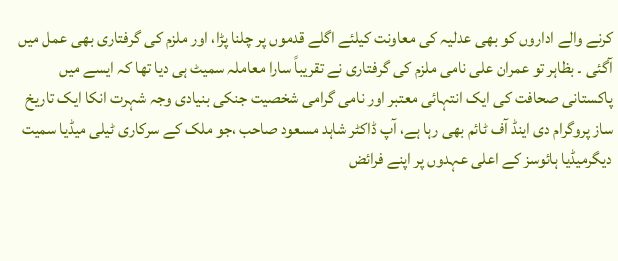کرنے والے اداروں کو بھی عدلیہ کی معاونت کیلئے اگلے قدموں پر چلنا پڑا، اور ملزم کی گرفتاری بھی عمل میں آگئی ۔ بظاہر تو عمران علی نامی ملزم کی گرفتاری نے تقریباً سارا معاملہ سمیٹ ہی دیا تھا کہ ایسے میں پاکستانی صحافت کی ایک انتہائی معتبر اور نامی گرامی شخصیت جنکی بنیادی وجہ شہرت انکا ایک تاریخ ساز پروگرام دی اینڈ آف ٹائم بھی رہا ہے، آپ ڈاکٹر شاہد مسعود صاحب ،جو ملک کے سرکاری ٹیلی میڈیا سمیت دیگرمیڈیا ہائوسز کے اعلی عہدوں پر اپنے فرائض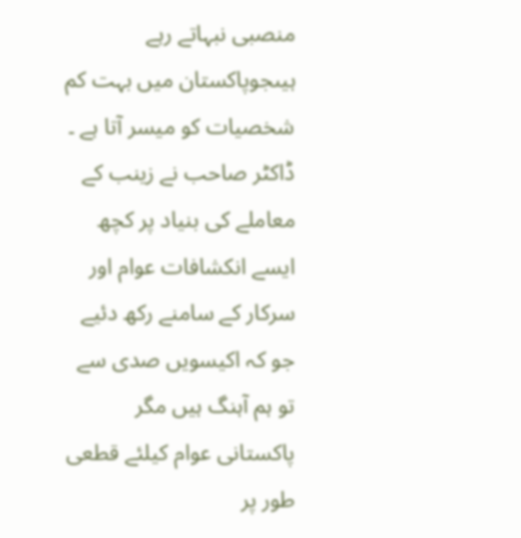منصبی نبہاتے رہے ہیںجوپاکستان میں بہت کم شخصیات کو میسر آتا ہے ۔ ڈاکٹر صاحب نے زینب کے معاملے کی بنیاد پر کچھ ایسے انکشافات عوام اور سرکار کے سامنے رکھ دئیے جو کہ اکیسویں صدی سے تو ہم آہنگ ہیں مگر پاکستانی عوام کیلئے قطعی طور پر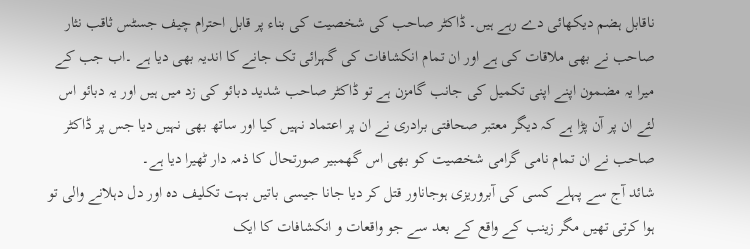ناقابل ہضم دیکھائی دے رہے ہیں۔ ڈاکٹر صاحب کی شخصیت کی بناء پر قابل احترام چیف جسٹس ثاقب نثار صاحب نے بھی ملاقات کی ہے اور ان تمام انکشافات کی گہرائی تک جانے کا اندیہ بھی دیا ہے ۔اب جب کے میرا یہ مضمون اپنے اپنی تکمیل کی جانب گامزن ہے تو ڈاکٹر صاحب شدید دبائو کی زد میں ہیں اور یہ دبائو اس لئے ان پر آن پڑا ہے کہ دیگر معتبر صحافتی برادری نے ان پر اعتماد نہیں کیا اور ساتھ بھی نہیں دیا جس پر ڈاکٹر صاحب نے ان تمام نامی گرامی شخصیت کو بھی اس گھمبیر صورتحال کا ذمہ دار ٹھیرا دیا ہے۔
شائد آج سے پہلے کسی کی آبروریزی ہوجاناور قتل کر دیا جانا جیسی باتیں بہت تکلیف دہ اور دل دہلانے والی تو ہوا کرتی تھیں مگر زینب کے واقع کے بعد سے جو واقعات و انکشافات کا ایک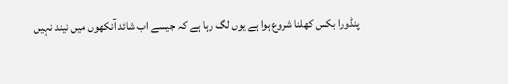پنڈورا بکس کھلنا شروع ہوا ہے یوں لگ رہا ہے کہ جیسے اب شائد آنکھوں میں نیند نہیں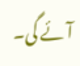آئے گی۔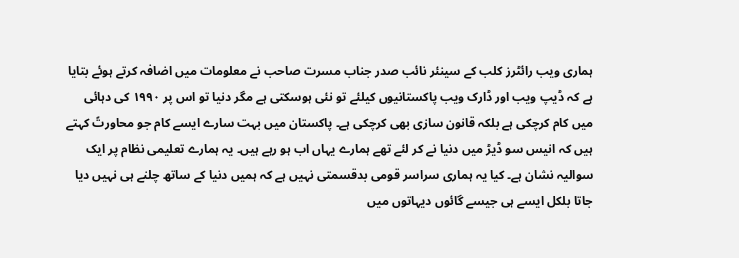ہماری ویب رائٹرز کلب کے سینئر نائب صدر جناب مسرت صاحب نے معلومات میں اضافہ کرتے ہوئے بتایا ہے کہ ڈیپ ویب اور ڈارک ویب پاکستانیوں کیلئے تو نئی ہوسکتی ہے مگر دنیا تو اس پر ۱۹۹۰ کی دہائی میں کام کرچکی ہے بلکہ قانون سازی بھی کرچکی ہے۔ پاکستان میں بہت سارے ایسے کام جو محاورتً کہتے ہیں کہ انیس سو ڈیڑ میں دنیا نے کر لئے تھے ہمارے یہاں اب ہو رہے ہیں۔ یہ ہمارے تعلیمی نظام پر ایک سوالیہ نشان ہے۔ کیا یہ ہماری سراسر قومی بدقسمتی نہیں ہے کہ ہمیں دنیا کے ساتھ چلنے ہی نہیں دیا جاتا بلکل ایسے ہی جیسے گائوں دیہاتوں میں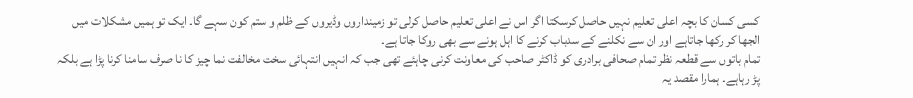کسی کسان کا بچہ اعلی تعلیم نہیں حاصل کرسکتا اگر اس نے اعلی تعلیم حاصل کرلی تو زمینداروں وڈیروں کے ظلم و ستم کون سہے گا۔ ایک تو ہمیں مشکلات میں الجھا کر رکھا جاتاہے اور ان سے نکلنے کے سدباب کرنے کا اہل ہونے سے بھی روکا جاتا ہے۔
تمام باتوں سے قطعہ نظر تمام صحافی برادری کو ڈاکٹر صاحب کی معاونت کرنی چاہئے تھی جب کہ انہیں انتہائی سخت مخالفت نما چیز کا نا صرف سامنا کرنا پڑا ہے بلکہ پڑ رہاہے۔ ہمارا مقصد یہ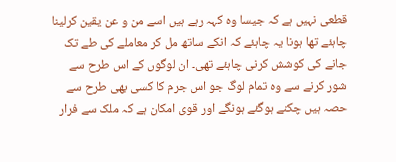قطعی نہیں ہے کہ جیسا وہ کہہ رہے ہیں اسے من و عن یقین کرلینا چاہئے تھا ہونا یہ چاہئے کہ انکے ساتھ مل کر معاملے کی طے تک جانے کی کوشش کرنی چاہئے تھی۔ ان لوگوں کے اس طرح سے شور کرنے سے وہ تمام لوگ جو اس جرم کا کسی بھی طرح سے حصہ ہیں چکنے ہوگئے ہونگے اور قوی امکان ہے کہ ملک سے فرار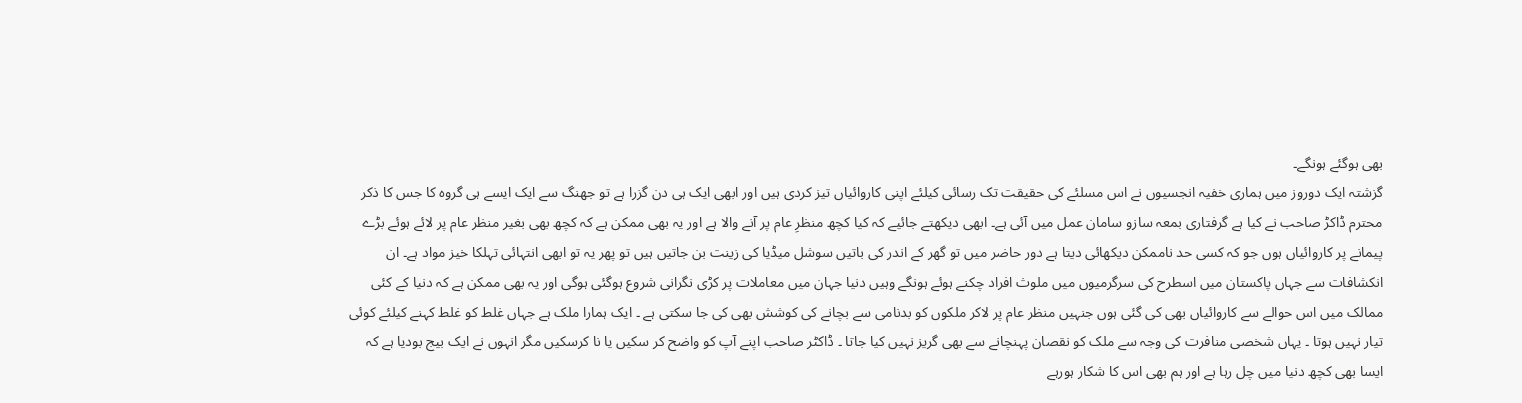بھی ہوگئے ہونگے۔
گزشتہ ایک دوروز میں ہماری خفیہ انجسیوں نے اس مسلئے کی حقیقت تک رسائی کیلئے اپنی کاروائیاں تیز کردی ہیں اور ابھی ایک ہی دن گزرا ہے تو جھنگ سے ایک ایسے ہی گروہ کا جس کا ذکر محترم ڈاکڑ صاحب نے کیا ہے گرفتاری بمعہ سازو سامان عمل میں آئی ہے۔ ابھی دیکھتے جائیے کہ کیا کچھ منظرِ عام پر آنے والا ہے اور یہ بھی ممکن ہے کہ کچھ بھی بغیر منظر عام پر لائے ہوئے بڑے پیمانے پر کاروائیاں ہوں جو کہ کسی حد ناممکن دیکھائی دیتا ہے دور حاضر میں تو گھر کے اندر کی باتیں سوشل میڈیا کی زینت بن جاتیں ہیں تو پھر یہ تو ابھی انتہائی تہلکا خیز مواد ہے۔ ان انکشافات سے جہاں پاکستان میں اسطرح کی سرگرمیوں میں ملوث افراد چکنے ہوئے ہونگے وہیں دنیا جہان میں معاملات پر کڑی نگرانی شروع ہوگئی ہوگی اور یہ بھی ممکن ہے کہ دنیا کے کئی ممالک میں اس حوالے سے کاروائیاں بھی کی گئی ہوں جنہیں منظر عام پر لاکر ملکوں کو بدنامی سے بچانے کی کوشش بھی کی جا سکتی ہے ۔ ایک ہمارا ملک ہے جہاں غلط کو غلط کہنے کیلئے کوئی تیار نہیں ہوتا ۔ یہاں شخصی منافرت کی وجہ سے ملک کو نقصان پہنچانے سے بھی گریز نہیں کیا جاتا ۔ ڈاکٹر صاحب اپنے آپ کو واضح کر سکیں یا نا کرسکیں مگر انہوں نے ایک بیج بودیا ہے کہ ایسا بھی کچھ دنیا میں چل رہا ہے اور ہم بھی اس کا شکار ہورہے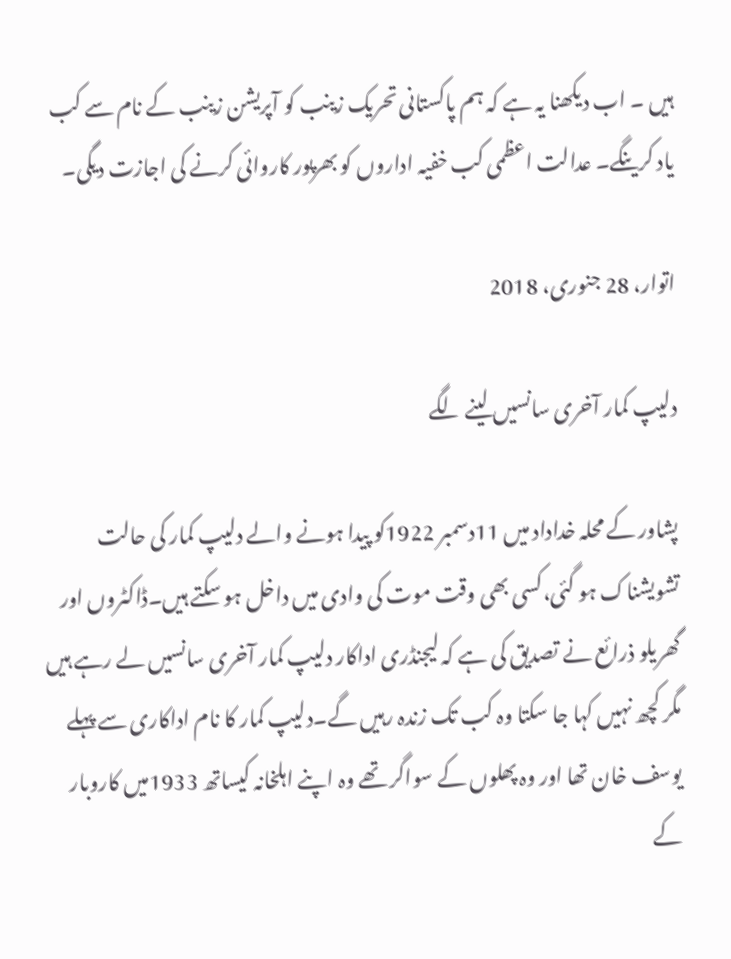ہیں ۔ اب دیکھنا یہ ہے کہ ہم پاکستانی تحریک زینب کو آپریشن زینب کے نام سے کب یاد کرینگے۔ عدالت اعظمی کب خفیہ اداروں کو بھرپور کاروائی کرنے کی اجازت دیگی۔

اتوار، 28 جنوری، 2018

دلیپ کمار آخری سانسیں لینے لگے

پشاور کے محلہ خداداد میں 11دسمبر 1922کو پیدا ہونے والے دلیپ کمار کی حالت تشویشناک ہو گئی،کسی بھی وقت موت کی وادی میں داخل ہو سکتے ہیں۔ڈاکٹروں اور گھریلو ذرائع نے تصدیق کی ہے کہ لیجنڈری اداکار دلیپ کمار آخری سانسیں لے رہے ہیں مگر کچھ نہیں کہا جا سکتا وہ کب تک زندہ رہیں گے۔دلیپ کمار کا نام اداکاری سے پہلے یوسف خان تھا اور وہ پھلوں کے سواگر تھے وہ اپنے اہلخانہ کیساتھ 1933میں کاروبار کے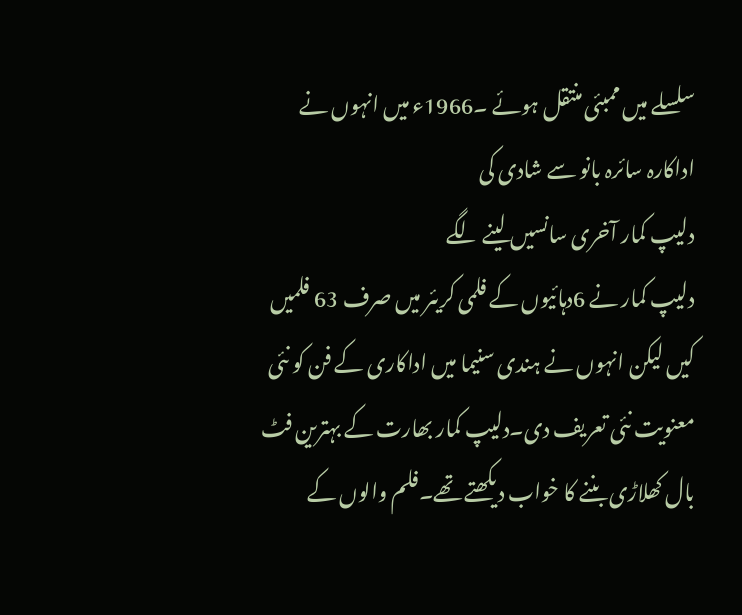سلسلے میں ممبئی منتقل ہوئے ۔1966ء میں انہوں نے اداکارہ سائرہ بانو سے شادی کی
دلیپ کمار آخری سانسیں لینے لگے
دلیپ کمار نے 6دہائیوں کے فلمی کریئر میں صرف 63 فلمیں کیں لیکن انہوں نے ہندی سنیما میں اداکاری کے فن کو نئی معنویت نئی تعریف دی۔دلیپ کمار بھارت کے بہترین فٹ بال کھلاڑی بننے کا خواب دیکھتے تھے۔فلم والوں کے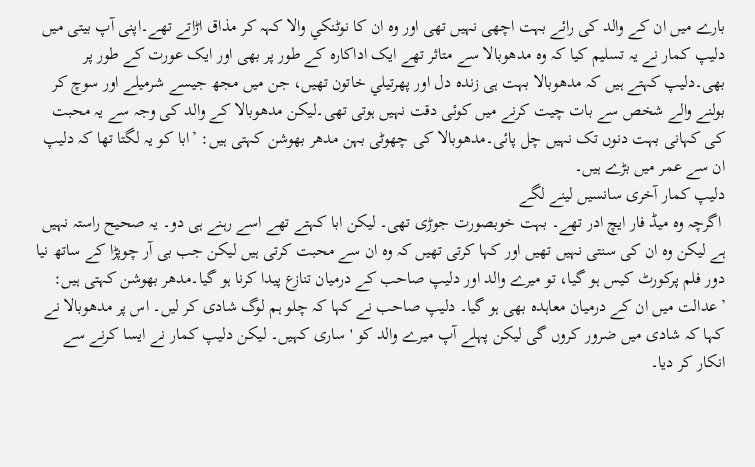بارے میں ان کے والد کی رائے بہت اچھی نہیں تھی اور وہ ان کا نوٹنكي والا کہہ کر مذاق اڑاتے تھے۔اپنی آپ بیتی میں دلیپ کمار نے یہ تسلیم کیا کہ وہ مدھوبالا سے متاثر تھے ایک اداکارہ کے طور پر بھی اور ایک عورت کے طور پر بھی۔دلیپ کہتے ہیں کہ مدھوبالا بہت ہی زندہ دل اور پھرتيلي خاتون تھیں، جن میں مجھ جیسے شرميلے اور سوچ کر بولنے والے شخص سے بات چیت کرنے میں کوئی دقت نہیں ہوتی تھی۔لیکن مدھوبالا کے والد کی وجہ سے یہ محبت کی کہانی بہت دنوں تک نہیں چل پائی۔مدھوبالا کی چھوٹی بہن مدھر بھوشن کہتی ہیں: ’ابا کو یہ لگتا تھا کہ دلیپ ان سے عمر میں بڑے ہیں۔
دلیپ کمار آخری سانسیں لینے لگے
 اگرچہ وہ میڈ فار ايچ ادر تھے۔ بہت خوبصورت جوڑی تھی۔ لیکن ابا کہتے تھے اسے رہنے ہی دو۔ یہ صحیح راستہ نہیں ہے لیکن وہ ان کی سنتی نہیں تھیں اور کہا کرتی تھیں کہ وہ ان سے محبت کرتی ہیں لیکن جب بی آر چوپڑا کے ساتھ نیا دور فلم پرکورٹ کیس ہو گیا، تو میرے والد اور دلیپ صاحب کے درمیان تنازع پیدا کرنا ہو گیا۔مدھر بھوشن کہتی ہیں: ’عدالت میں ان کے درمیان معاہدہ بھی ہو گیا۔ دلیپ صاحب نے کہا کہ چلو ہم لوگ شادی کر لیں۔ اس پر مدھوبالا نے کہا کہ شادی میں ضرور کروں گی لیکن پہلے آپ میرے والد کو 'ساری کہیں۔ لیکن دلیپ کمار نے ایسا کرنے سے انکار کر دیا۔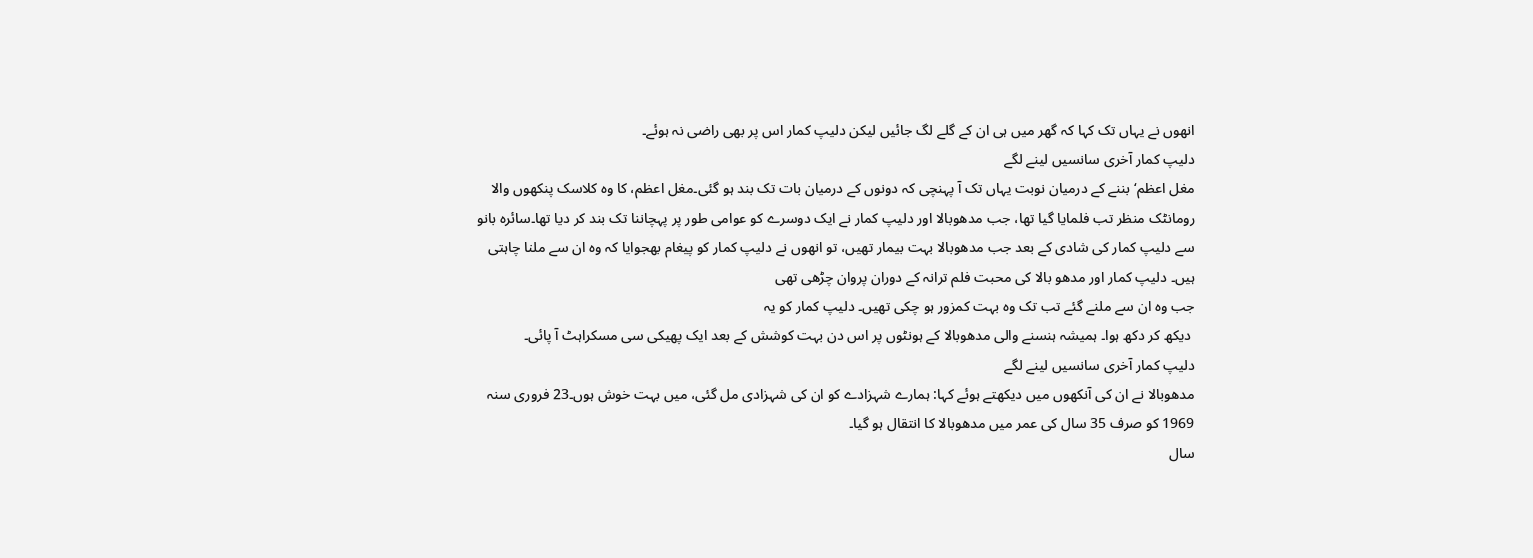انھوں نے یہاں تک کہا کہ گھر میں ہی ان کے گلے لگ جائیں لیکن دلیپ کمار اس پر بھی راضی نہ ہوئے۔
دلیپ کمار آخری سانسیں لینے لگے
مغل اعظم‘ بننے کے درمیان نوبت یہاں تک آ پہنچی کہ دونوں کے درمیان بات تک بند ہو گئی۔مغل اعظم، کا وہ کلاسک پنکھوں والا رومانٹک منظر تب فلمایا گیا تھا، جب مدھوبالا اور دلیپ کمار نے ایک دوسرے کو عوامی طور پر پہچاننا تک بند کر دیا تھا۔سائرہ بانو سے دلیپ کمار کی شادی کے بعد جب مدھوبالا بہت بیمار تھیں، تو انھوں نے دلیپ کمار کو پیغام بھجوایا کہ وہ ان سے ملنا چاہتی ہیں۔ دلیپ کمار اور مدھو بالا کی محبت فلم ترانہ کے دوران پروان چڑھی تھی
جب وہ ان سے ملنے گئے تب تک وہ بہت کمزور ہو چکی تھیں۔ دلیپ کمار کو یہ
 دیکھ کر دکھ ہوا۔ ہمیشہ ہنسنے والی مدھوبالا کے ہونٹوں پر اس دن بہت کوشش کے بعد ایک پھیکی سی مسکراہٹ آ پائی۔
دلیپ کمار آخری سانسیں لینے لگے
مدھوبالا نے ان کی آنکھوں میں دیکھتے ہوئے کہا: ہمارے شہزادے کو ان کی شہزادی مل گئی، میں بہت خوش ہوں۔23 فروری سنہ 1969 کو صرف 35 سال کی عمر میں مدھوبالا کا انتقال ہو گیا۔
سال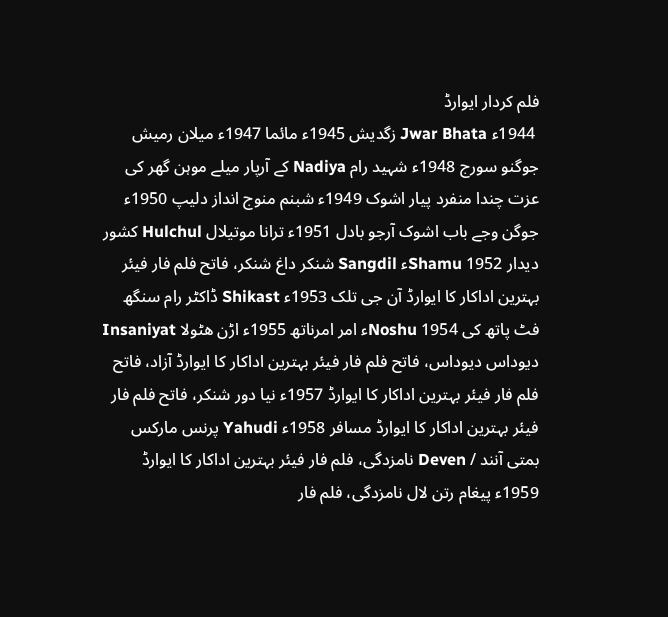فلم کردار ایوارڈ
 1944ء Jwar Bhata زگدیش 1945ء مائما 1947ء میلان رمیش جوگنو سورج 1948ء شہید رام Nadiya کے آرپار میلے موہن گھر کی عزت چندا منفرد پیار اشوک 1949ء شبنم منوج انداز دلیپ 1950ء جوگن وجے باب اشوک آرجو بادل 1951ء ترانا موتیلال Hulchul کشور دیدار Shamu 1952ء Sangdil شنکر داغ شنکر، فاتح فلم فار فیئر بہترین اداکار کا ایوارڈ آن جی تلک 1953ء Shikast ڈاکٹر رام سنگھ فٹ پاتھ کی Noshu 1954ء امر امرناتھ 1955ء اڑن ھٹولا Insaniyat دیوداس دیوداس، فاتح فلم فار فیئر بہترین اداکار کا ایوارڈ آزاد، فاتح فلم فار فیئر بہترین اداکار کا ایوارڈ 1957ء نیا دور شنکر، فاتح فلم فار فیئر بہترین اداکار کا ایوارڈ مسافر 1958ء Yahudi پرنس مارکس بمتی آنند / Deven نامزدگی، فلم فار فیئر بہترین اداکار کا ایوارڈ 1959ء پیغام رتن لال نامزدگی، فلم فار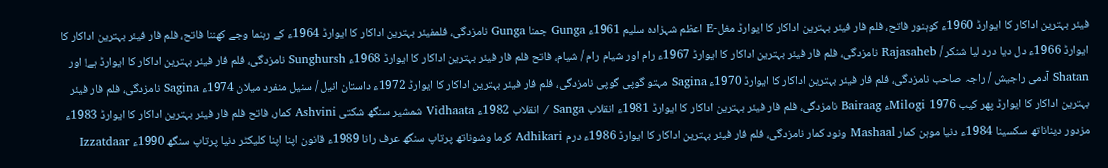فیئر بہترین اداکار کا ایوارڈ 1960ء کوہنور فاتح، فلم فار فیئر بہترین اداکار کا ایوارڈ مغل-E اعظم شہزادہ سلیم 1961ء Gunga جمنا Gunga نامزدگی، فلمفیئر بہترین اداکار کا ایوارڈ 1964ء کے رہنما وجے کھننا فاتح، فلم فار فیئر بہترین اداکار کا ایوارڈ 1966ء دل دیا درد لیا شنکر / Rajasaheb نامزدگی، فلم فار فیئر بہترین اداکار کا ایوارڈ 1967ء رام اور شیام رام / شیام، فاتح فلم فار فیئر بہترین اداکار کا ایوارڈ 1968ء Sunghursh نامزدگی، فلم فار فیئر بہترین اداکار کا ایوارڈ ہے! اور Shatan آدمی راجیش / راجہ صاحب نامزدگی، فلم فار فیئر بہترین اداکار کا ایوارڈ 1970ء Sagina مہتو گوپی گوپی نامزدگی، فلم فار فیئر بہترین اداکار کا ایوارڈ 1972ء داستان انیل / سنیل منفرد میلان 1974ء Sagina نامزدگی، فلم فار فیئر بہترین اداکار کا ایوارڈ پھر کیب Milogi 1976ء Bairaag نامزدگی، فلم فار فیئر بہترین اداکار کا ایوارڈ 1981ء انقلاب Sanga / انقلاب 1982ء Vidhaata شمشیر سنگھ شکتی Ashvini کمار، فاتح فلم فار فیئر بہترین اداکار کا ایوارڈ 1983ء مزدور دیناناتھ سکسینا 1984ء دنیا موہن کمار Mashaal ونود کمار نامزدگی، فلم فار فیئر بہترین اداکار کا ایوارڈ 1986ء درم Adhikari کرما وشوناتھ پرتاپ سنگھ عرف رانا 1989ء قانون اپنا اپنا کلیکٹر دنیا پرتاپ سنگھ 1990ء Izzatdaar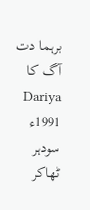برہما دت آگ کا Dariya 1991ء سودہر ٹھاکر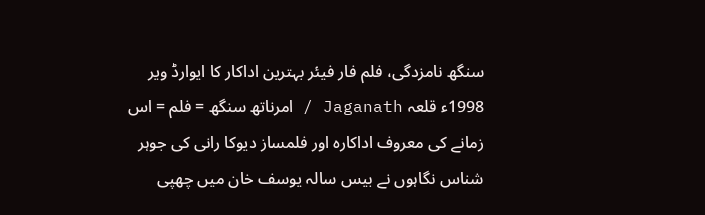سنگھ نامزدگی، فلم فار فیئر بہترین اداکار کا ایوارڈ ویر 1998ء قلعہ Jaganath / امرناتھ سنگھ = فلم = اس زمانے کی معروف اداکارہ اور فلمساز دیوکا رانی کی جوہر شناس نگاہوں نے بیس سالہ یوسف خان میں چھپی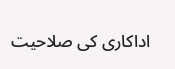اداکاری کی صلاحیت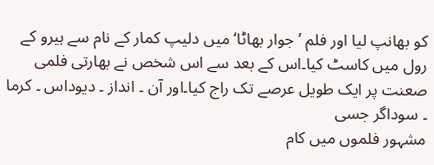کو بھانپ لیا اور فلم ’جوار بھاٹا‘ میں دلیپ کمار کے نام سے ہیرو کے رول میں کاسٹ کیا۔اس کے بعد سے اس شخص نے بھارتی فلمی صعنت پر ایک طویل عرصے تک راج کیا۔اور آن ۔ انداز ۔ دیوداس ۔ کرما ۔ سوداگر جسی
مشہور فلموں میں کام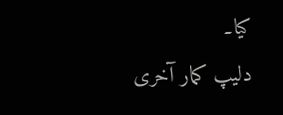کیا۔
دلیپ کمار آخری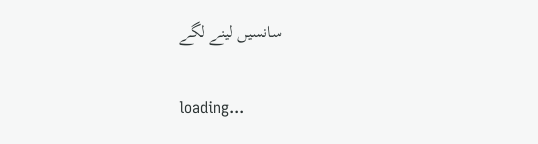سانسیں لینے لگے

loading...